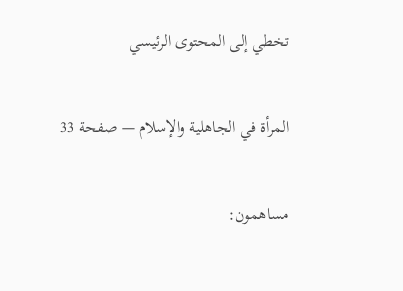تخطي إلى المحتوى الرئيسي

المرأة في الجاهلية والإسلام — صفحة 33

مساهمون: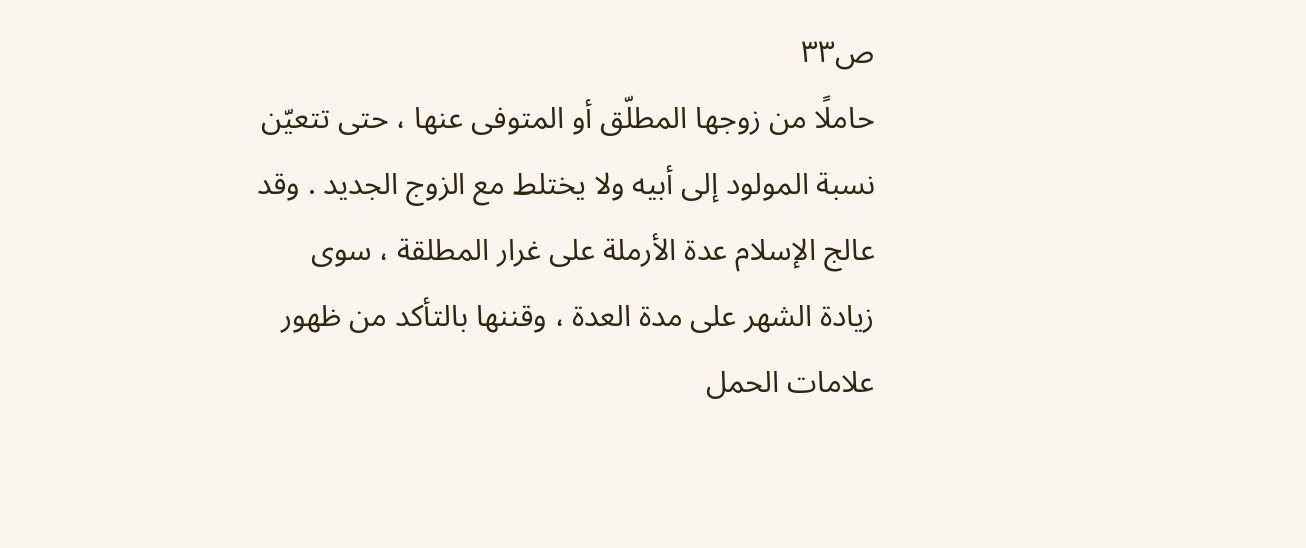ص٣٣
حاملًا من زوجها المطلّق أو المتوفى عنها ، حتى تتعيّن نسبة المولود إلى أبيه ولا يختلط مع الزوج الجديد . وقد عالج الإسلام عدة الأرملة على غرار المطلقة ، سوى زيادة الشهر على مدة العدة ، وقننها بالتأكد من ظهور علامات الحمل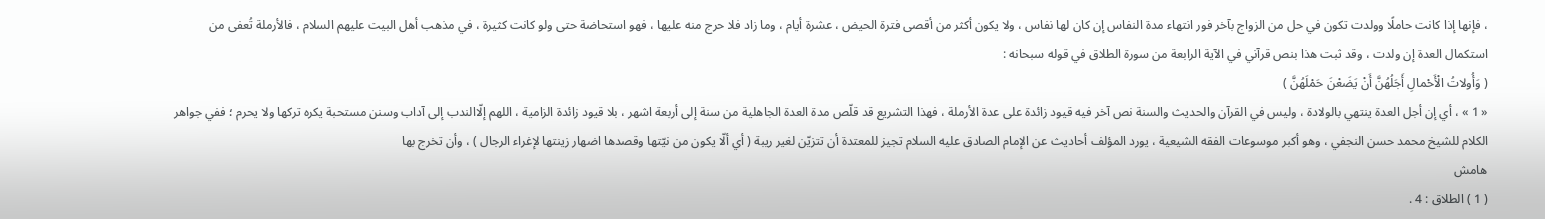، فإنها إذا كانت حاملًا وولدت تكون في حل من الزواج بآخر فور انتهاء مدة النفاس إن كان لها نفاس ، ولا يكون أكثر من أقصى فترة الحيض ، عشرة أيام ، وما زاد فلا حرج منه عليها ، فهو استحاضة حتى ولو كانت كثيرة ، في مذهب أهل البيت عليهم السلام ، فالأرملة تُعفى من استكمال العدة إن ولدت ، وقد ثبت هذا بنص قرآني في الآية الرابعة من سورة الطلاق في قوله سبحانه :
( وَأُولاتُ الْأَحْمالِ أَجَلُهُنَّ أَنْ يَضَعْنَ حَمْلَهُنَّ )
« 1 » ، أي إن أجل العدة ينتهي بالولادة ، وليس في القرآن والحديث والسنة نص آخر فيه قيود زائدة على عدة الأرملة ، فهذا التشريع قد قلّص مدة العدة الجاهلية من سنة إلى أربعة اشهر ، بلا قيود زائدة الزامية ، اللهم إلّاالندب إلى آداب وسنن مستحبة يكره تركها ولا يحرم ؛ ففي جواهر الكلام للشيخ محمد حسن النجفي ، وهو أكبر موسوعات الفقه الشيعية ، يورد المؤلف أحاديث عن الإمام الصادق عليه السلام تجيز للمعتدة أن تتزيّن لغير ريبة ( أي ألّا يكون من نيّتها وقصدها اضهار زينتها لإغراء الرجال ) ، وأن تخرج بها
هامش
( 1 ) الطلاق : 4 .